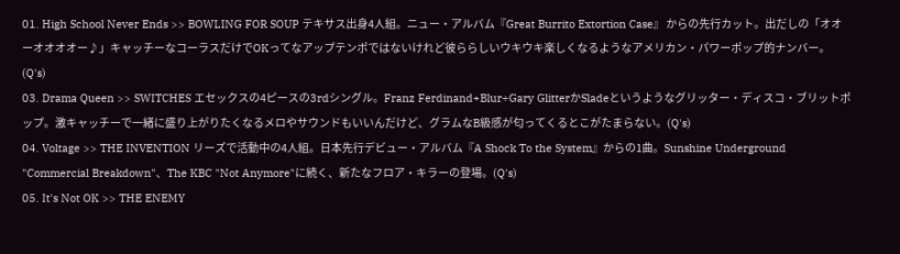01. High School Never Ends >> BOWLING FOR SOUP テキサス出身4人組。ニュー・アルバム『Great Burrito Extortion Case』 からの先行カット。出だしの「オオーオオオオー♪」キャッチーなコーラスだけでOKってなアップテンポではないけれど彼ららしいウキウキ楽しくなるようなアメリカン・パワーポップ的ナンバー。(Q's)
03. Drama Queen >> SWITCHES エセックスの4ピースの3rdシングル。Franz Ferdinand+Blur÷Gary GlitterかSladeというようなグリッター・ディスコ・ブリットポップ。激キャッチーで一緒に盛り上がりたくなるメロやサウンドもいいんだけど、グラムなB級感が匂ってくるとこがたまらない。(Q's)
04. Voltage >> THE INVENTION リーズで活動中の4人組。日本先行デビュー・アルバム『A Shock To the System』からの1曲。Sunshine Underground "Commercial Breakdown"、The KBC "Not Anymore"に続く、新たなフロア・キラーの登場。(Q's)
05. It's Not OK >> THE ENEMY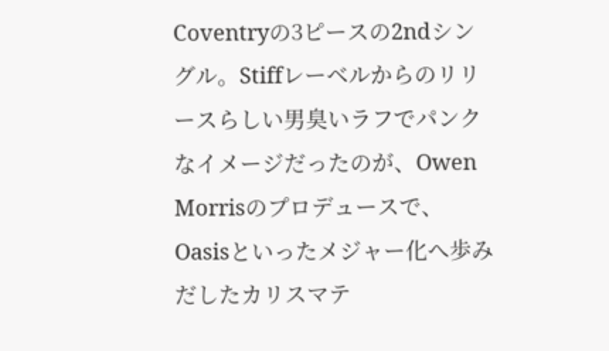Coventryの3ピースの2ndシングル。Stiffレーベルからのリリースらしい男臭いラフでパンクなイメージだったのが、Owen Morrisのプロデュースで、Oasisといったメジャー化へ歩みだしたカリスマテ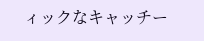ィックなキャッチー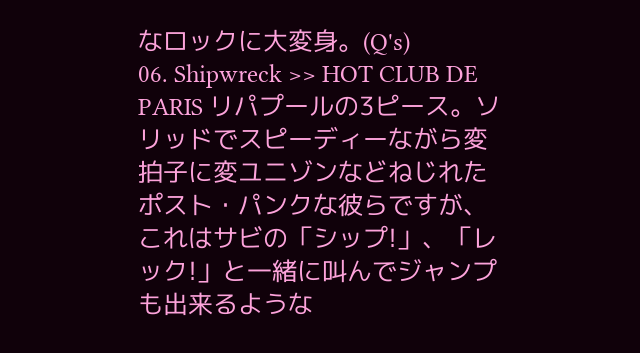なロックに大変身。(Q's)
06. Shipwreck >> HOT CLUB DE PARIS リパプールの3ピース。ソリッドでスピーディーながら変拍子に変ユニゾンなどねじれたポスト・パンクな彼らですが、これはサビの「シップ!」、「レック!」と一緒に叫んでジャンプも出来るような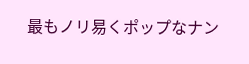最もノリ易くポップなナン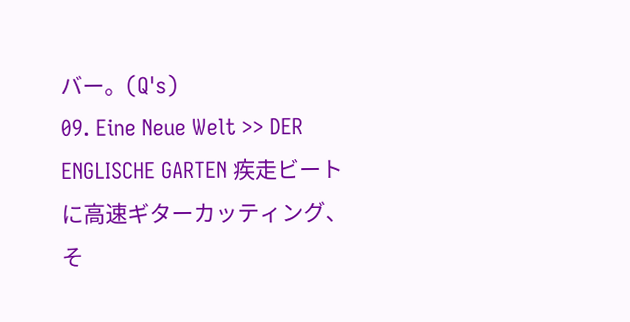バー。(Q's)
09. Eine Neue Welt >> DER ENGLISCHE GARTEN 疾走ビートに高速ギターカッティング、そ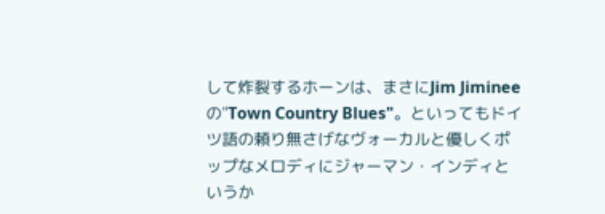して炸裂するホーンは、まさにJim Jimineeの"Town Country Blues"。といってもドイツ語の頼り無さげなヴォーカルと優しくポップなメロディにジャーマン・インディというか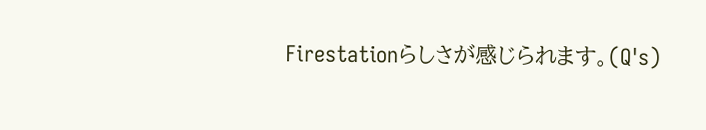Firestationらしさが感じられます。(Q's)